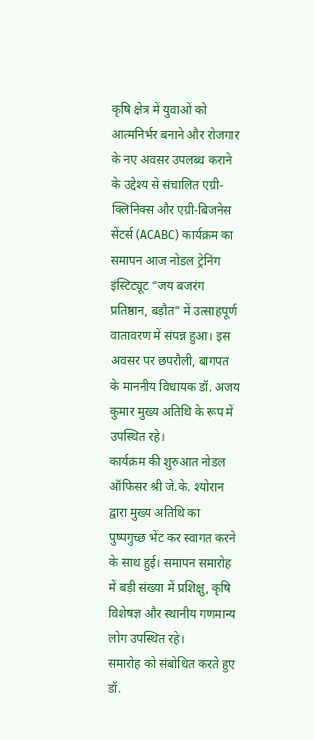कृषि क्षेत्र में युवाओं को आत्मनिर्भर बनाने और रोजगार के नए अवसर उपलब्ध कराने के उद्देश्य से संचालित एग्री-क्लिनिक्स और एग्री-बिजनेस सेंटर्स (ACABC) कार्यक्रम का समापन आज नोडल ट्रेनिंग इंस्टिट्यूट “जय बजरंग प्रतिष्ठान, बड़ौत” में उत्साहपूर्ण वातावरण में संपन्न हुआ। इस अवसर पर छपरौली, बागपत के माननीय विधायक डॉ. अजय कुमार मुख्य अतिथि के रूप में उपस्थित रहे।
कार्यक्रम की शुरुआत नोडल ऑफिसर श्री जे.के. श्योरान द्वारा मुख्य अतिथि का पुष्पगुच्छ भेंट कर स्वागत करने के साथ हुई। समापन समारोह में बड़ी संख्या में प्रशिक्षु, कृषि विशेषज्ञ और स्थानीय गणमान्य लोग उपस्थित रहे।
समारोह को संबोधित करते हुए डॉ.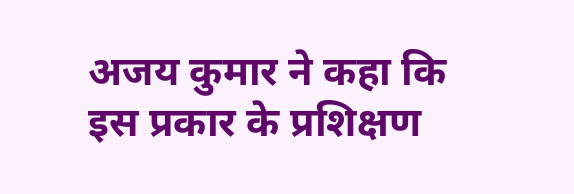अजय कुमार ने कहा कि इस प्रकार के प्रशिक्षण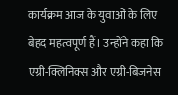कार्यक्रम आज के युवाओं के लिए बेहद महत्वपूर्ण हैं। उन्होंने कहा कि एग्री-क्लिनिक्स और एग्री-बिजनेस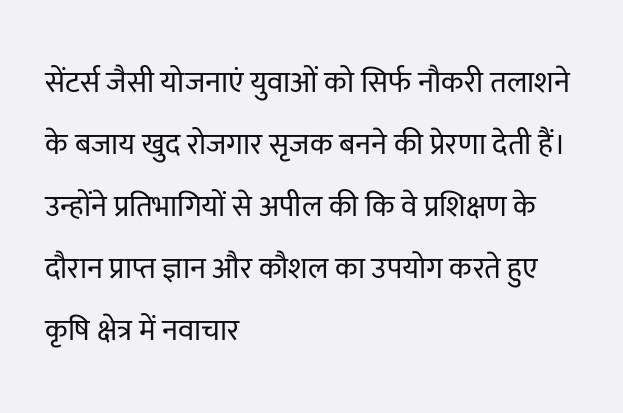सेंटर्स जैसी योजनाएं युवाओं को सिर्फ नौकरी तलाशने के बजाय खुद रोजगार सृजक बनने की प्रेरणा देती हैं। उन्होंने प्रतिभागियों से अपील की कि वे प्रशिक्षण के दौरान प्राप्त ज्ञान और कौशल का उपयोग करते हुए कृषि क्षेत्र में नवाचार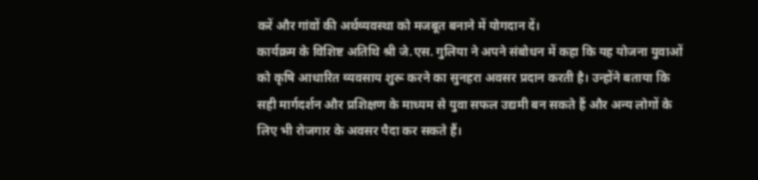करें और गांवों की अर्थव्यवस्था को मजबूत बनाने में योगदान दें।
कार्यक्रम के विशिष्ट अतिथि श्री जे.एस. गुलिया ने अपने संबोधन में कहा कि यह योजना युवाओं को कृषि आधारित व्यवसाय शुरू करने का सुनहरा अवसर प्रदान करती है। उन्होंने बताया कि सही मार्गदर्शन और प्रशिक्षण के माध्यम से युवा सफल उद्यमी बन सकते हैं और अन्य लोगों के लिए भी रोजगार के अवसर पैदा कर सकते हैं।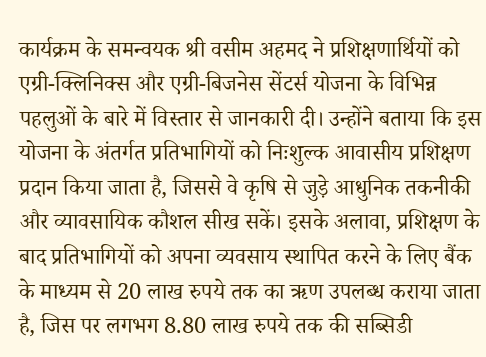कार्यक्रम के समन्वयक श्री वसीम अहमद ने प्रशिक्षणार्थियों को एग्री-क्लिनिक्स और एग्री-बिजनेस सेंटर्स योजना के विभिन्न पहलुओं के बारे में विस्तार से जानकारी दी। उन्होंने बताया कि इस योजना के अंतर्गत प्रतिभागियों को निःशुल्क आवासीय प्रशिक्षण प्रदान किया जाता है, जिससे वे कृषि से जुड़े आधुनिक तकनीकी और व्यावसायिक कौशल सीख सकें। इसके अलावा, प्रशिक्षण के बाद प्रतिभागियों को अपना व्यवसाय स्थापित करने के लिए बैंक के माध्यम से 20 लाख रुपये तक का ऋण उपलब्ध कराया जाता है, जिस पर लगभग 8.80 लाख रुपये तक की सब्सिडी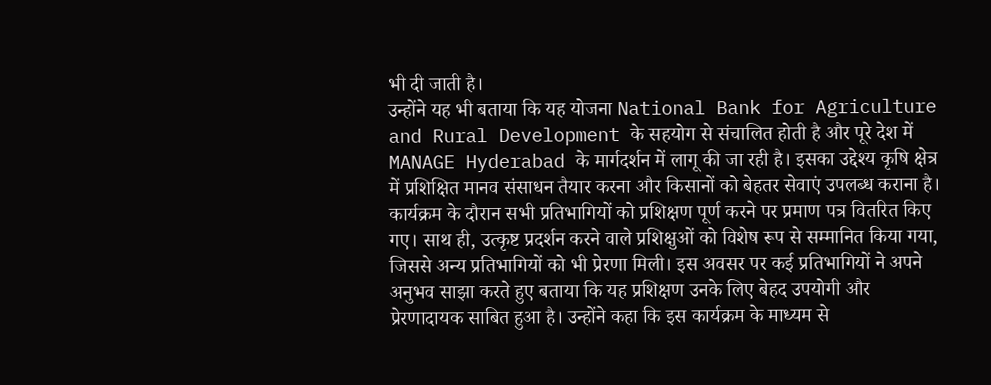भी दी जाती है।
उन्होंने यह भी बताया कि यह योजना National Bank for Agriculture and Rural Development के सहयोग से संचालित होती है और पूरे देश में MANAGE Hyderabad के मार्गदर्शन में लागू की जा रही है। इसका उद्देश्य कृषि क्षेत्र में प्रशिक्षित मानव संसाधन तैयार करना और किसानों को बेहतर सेवाएं उपलब्ध कराना है।
कार्यक्रम के दौरान सभी प्रतिभागियों को प्रशिक्षण पूर्ण करने पर प्रमाण पत्र वितरित किए गए। साथ ही, उत्कृष्ट प्रदर्शन करने वाले प्रशिक्षुओं को विशेष रूप से सम्मानित किया गया, जिससे अन्य प्रतिभागियों को भी प्रेरणा मिली। इस अवसर पर कई प्रतिभागियों ने अपने अनुभव साझा करते हुए बताया कि यह प्रशिक्षण उनके लिए बेहद उपयोगी और प्रेरणादायक साबित हुआ है। उन्होंने कहा कि इस कार्यक्रम के माध्यम से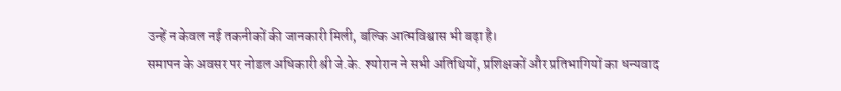उन्हें न केवल नई तकनीकों की जानकारी मिली, बल्कि आत्मविश्वास भी बढ़ा है।
समापन के अवसर पर नोडल अधिकारी श्री जे.के. श्योरान ने सभी अतिथियों, प्रशिक्षकों और प्रतिभागियों का धन्यवाद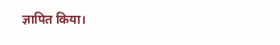ज्ञापित किया।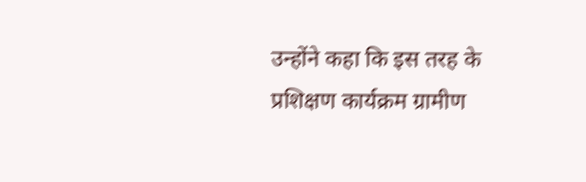उन्होंने कहा कि इस तरह के प्रशिक्षण कार्यक्रम ग्रामीण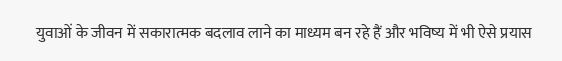युवाओं के जीवन में सकारात्मक बदलाव लाने का माध्यम बन रहे हैं और भविष्य में भी ऐसे प्रयास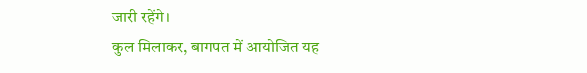जारी रहेंगे।
कुल मिलाकर, बागपत में आयोजित यह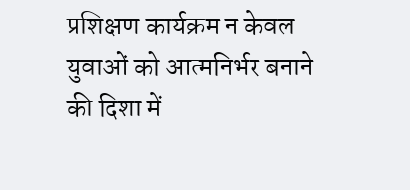प्रशिक्षण कार्यक्रम न केवल युवाओं को आत्मनिर्भर बनाने की दिशा में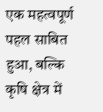एक महत्वपूर्ण पहल साबित हुआ, बल्कि कृषि क्षेत्र में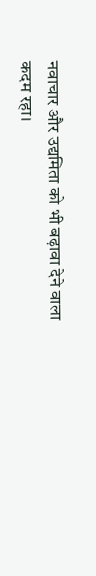नवाचार और उद्यमिता को भी बढ़ावा देने वाला कदम रहा।